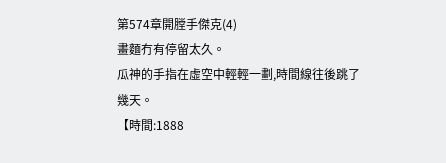第574章開膛手傑克(4)
畫麵冇有停留太久。
瓜神的手指在虛空中輕輕一劃,時間線往後跳了幾天。
【時間:1888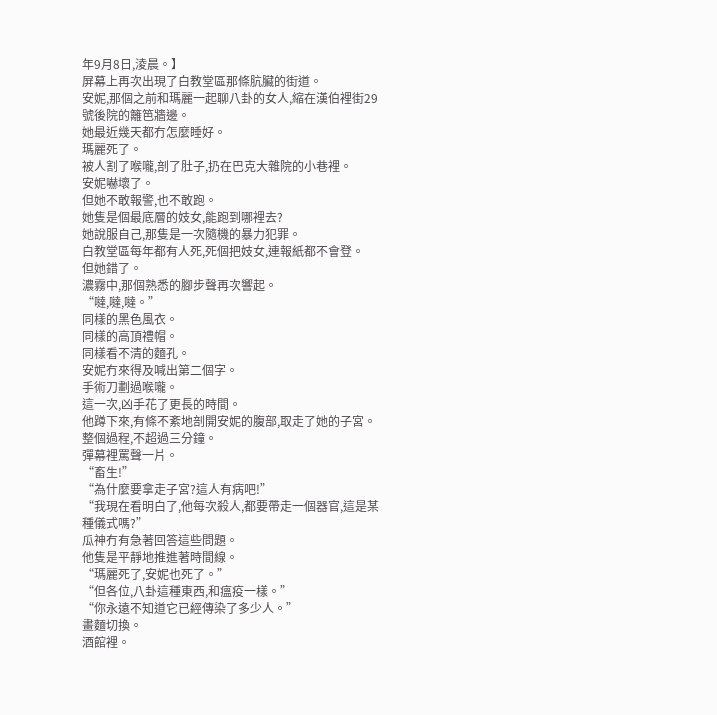年9月8日,淩晨。】
屏幕上再次出現了白教堂區那條肮臟的街道。
安妮,那個之前和瑪麗一起聊八卦的女人,縮在漢伯裡街29號後院的籬笆牆邊。
她最近幾天都冇怎麼睡好。
瑪麗死了。
被人割了喉嚨,剖了肚子,扔在巴克大雜院的小巷裡。
安妮嚇壞了。
但她不敢報警,也不敢跑。
她隻是個最底層的妓女,能跑到哪裡去?
她說服自己,那隻是一次隨機的暴力犯罪。
白教堂區每年都有人死,死個把妓女,連報紙都不會登。
但她錯了。
濃霧中,那個熟悉的腳步聲再次響起。
“噠,噠,噠。”
同樣的黑色風衣。
同樣的高頂禮帽。
同樣看不清的麵孔。
安妮冇來得及喊出第二個字。
手術刀劃過喉嚨。
這一次,凶手花了更長的時間。
他蹲下來,有條不紊地剖開安妮的腹部,取走了她的子宮。
整個過程,不超過三分鐘。
彈幕裡罵聲一片。
“畜生!”
“為什麼要拿走子宮?這人有病吧!”
“我現在看明白了,他每次殺人,都要帶走一個器官,這是某種儀式嗎?”
瓜神冇有急著回答這些問題。
他隻是平靜地推進著時間線。
“瑪麗死了,安妮也死了。”
“但各位,八卦這種東西,和瘟疫一樣。”
“你永遠不知道它已經傳染了多少人。”
畫麵切換。
酒館裡。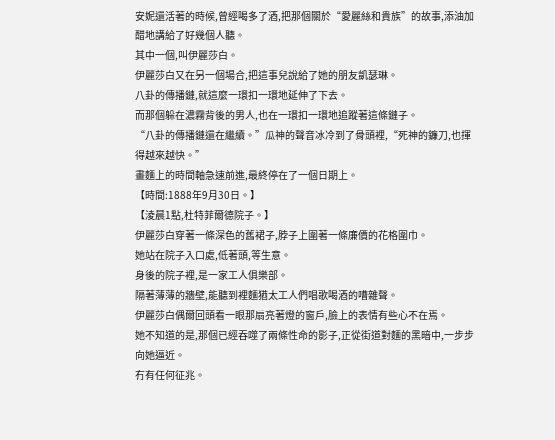安妮還活著的時候,曾經喝多了酒,把那個關於“愛麗絲和貴族”的故事,添油加醋地講給了好幾個人聽。
其中一個,叫伊麗莎白。
伊麗莎白又在另一個場合,把這事兒說給了她的朋友凱瑟琳。
八卦的傳播鏈,就這麼一環扣一環地延伸了下去。
而那個躲在濃霧背後的男人,也在一環扣一環地追蹤著這條鏈子。
“八卦的傳播鏈還在繼續。”瓜神的聲音冰冷到了骨頭裡,“死神的鐮刀,也揮得越來越快。”
畫麵上的時間軸急速前進,最終停在了一個日期上。
【時間:1888年9月30日。】
【淩晨1點,杜特菲爾德院子。】
伊麗莎白穿著一條深色的舊裙子,脖子上圍著一條廉價的花格圍巾。
她站在院子入口處,低著頭,等生意。
身後的院子裡,是一家工人俱樂部。
隔著薄薄的牆壁,能聽到裡麵猶太工人們唱歌喝酒的嘈雜聲。
伊麗莎白偶爾回頭看一眼那扇亮著燈的窗戶,臉上的表情有些心不在焉。
她不知道的是,那個已經吞噬了兩條性命的影子,正從街道對麵的黑暗中,一步步向她逼近。
冇有任何征兆。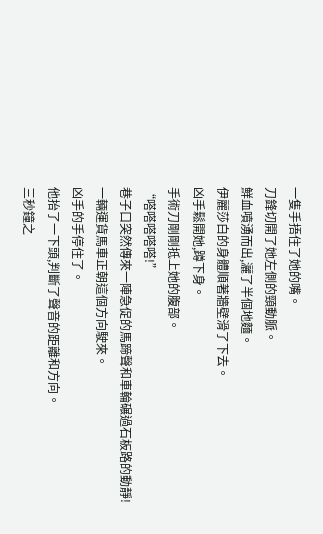一隻手捂住了她的嘴。
刀鋒切開了她左側的頸動脈。
鮮血噴湧而出,灑了半個地麵。
伊麗莎白的身體順著牆壁滑了下去。
凶手鬆開她,蹲下身。
手術刀剛剛抵上她的腹部。
“嗒嗒嗒嗒嗒!”
巷子口突然傳來一陣急促的馬蹄聲和車輪碾過石板路的動靜!
一輛運貨馬車正朝這個方向駛來。
凶手的手停住了。
他抬了一下頭,判斷了聲音的距離和方向。
三秒鐘之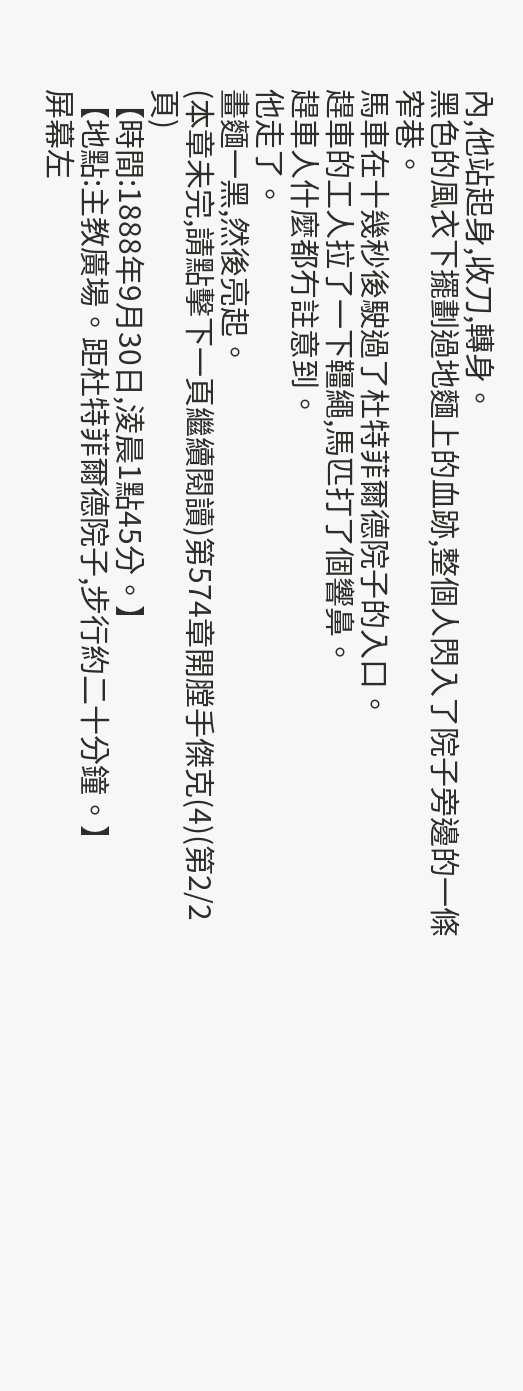內,他站起身,收刀,轉身。
黑色的風衣下擺劃過地麵上的血跡,整個人閃入了院子旁邊的一條窄巷。
馬車在十幾秒後駛過了杜特菲爾德院子的入口。
趕車的工人拉了一下韁繩,馬匹打了個響鼻。
趕車人什麼都冇註意到。
他走了。
畫麵一黑,然後亮起。
(本章未完,請點擊下一頁繼續閱讀)第574章開膛手傑克(4)(第2/2頁)
【時間:1888年9月30日,淩晨1點45分。】
【地點:主教廣場。距杜特菲爾德院子,步行約二十分鐘。】
屏幕左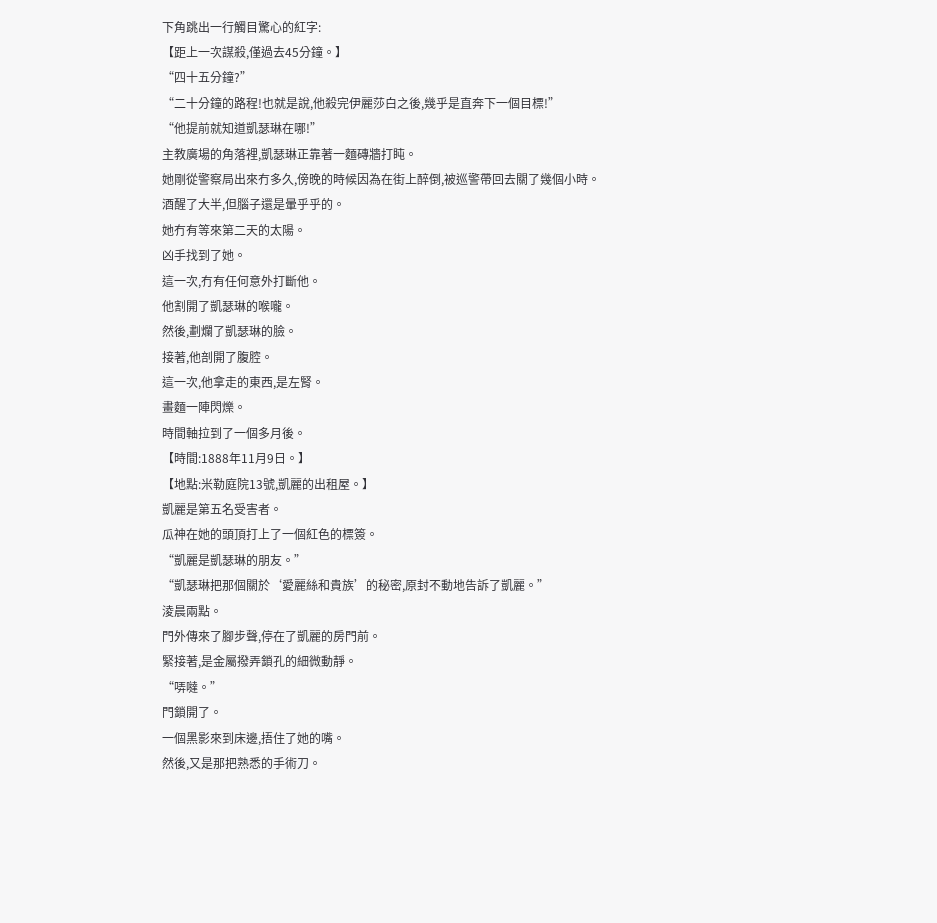下角跳出一行觸目驚心的紅字:
【距上一次謀殺,僅過去45分鐘。】
“四十五分鐘?”
“二十分鐘的路程!也就是說,他殺完伊麗莎白之後,幾乎是直奔下一個目標!”
“他提前就知道凱瑟琳在哪!”
主教廣場的角落裡,凱瑟琳正靠著一麵磚牆打盹。
她剛從警察局出來冇多久,傍晚的時候因為在街上醉倒,被巡警帶回去關了幾個小時。
酒醒了大半,但腦子還是暈乎乎的。
她冇有等來第二天的太陽。
凶手找到了她。
這一次,冇有任何意外打斷他。
他割開了凱瑟琳的喉嚨。
然後,劃爛了凱瑟琳的臉。
接著,他剖開了腹腔。
這一次,他拿走的東西,是左腎。
畫麵一陣閃爍。
時間軸拉到了一個多月後。
【時間:1888年11月9日。】
【地點:米勒庭院13號,凱麗的出租屋。】
凱麗是第五名受害者。
瓜神在她的頭頂打上了一個紅色的標簽。
“凱麗是凱瑟琳的朋友。”
“凱瑟琳把那個關於‘愛麗絲和貴族’的秘密,原封不動地告訴了凱麗。”
淩晨兩點。
門外傳來了腳步聲,停在了凱麗的房門前。
緊接著,是金屬撥弄鎖孔的細微動靜。
“哢噠。”
門鎖開了。
一個黑影來到床邊,捂住了她的嘴。
然後,又是那把熟悉的手術刀。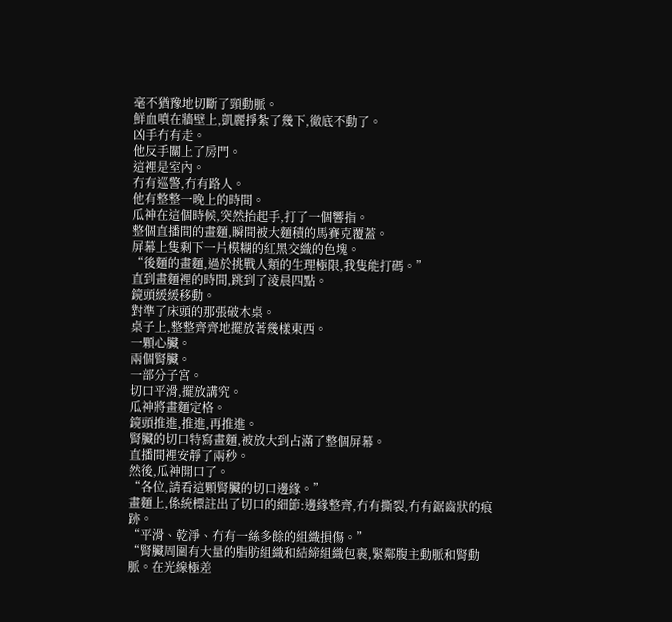毫不猶豫地切斷了頸動脈。
鮮血噴在牆壁上,凱麗掙紮了幾下,徹底不動了。
凶手冇有走。
他反手關上了房門。
這裡是室內。
冇有巡警,冇有路人。
他有整整一晚上的時間。
瓜神在這個時候,突然抬起手,打了一個響指。
整個直播間的畫麵,瞬間被大麵積的馬賽克覆蓋。
屏幕上隻剩下一片模糊的紅黑交織的色塊。
“後麵的畫麵,過於挑戰人類的生理極限,我隻能打碼。”
直到畫麵裡的時間,跳到了淩晨四點。
鏡頭緩緩移動。
對準了床頭的那張破木桌。
桌子上,整整齊齊地擺放著幾樣東西。
一顆心臟。
兩個腎臟。
一部分子宮。
切口平滑,擺放講究。
瓜神將畫麵定格。
鏡頭推進,推進,再推進。
腎臟的切口特寫畫麵,被放大到占滿了整個屏幕。
直播間裡安靜了兩秒。
然後,瓜神開口了。
“各位,請看這顆腎臟的切口邊緣。”
畫麵上,係統標註出了切口的細節:邊緣整齊,冇有撕裂,冇有鋸齒狀的痕跡。
“平滑、乾淨、冇有一絲多餘的組織損傷。”
“腎臟周圍有大量的脂肪組織和結締組織包裹,緊鄰腹主動脈和腎動脈。在光線極差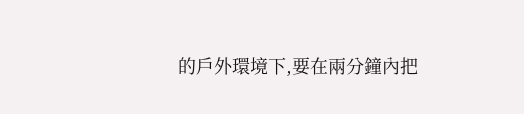的戶外環境下,要在兩分鐘內把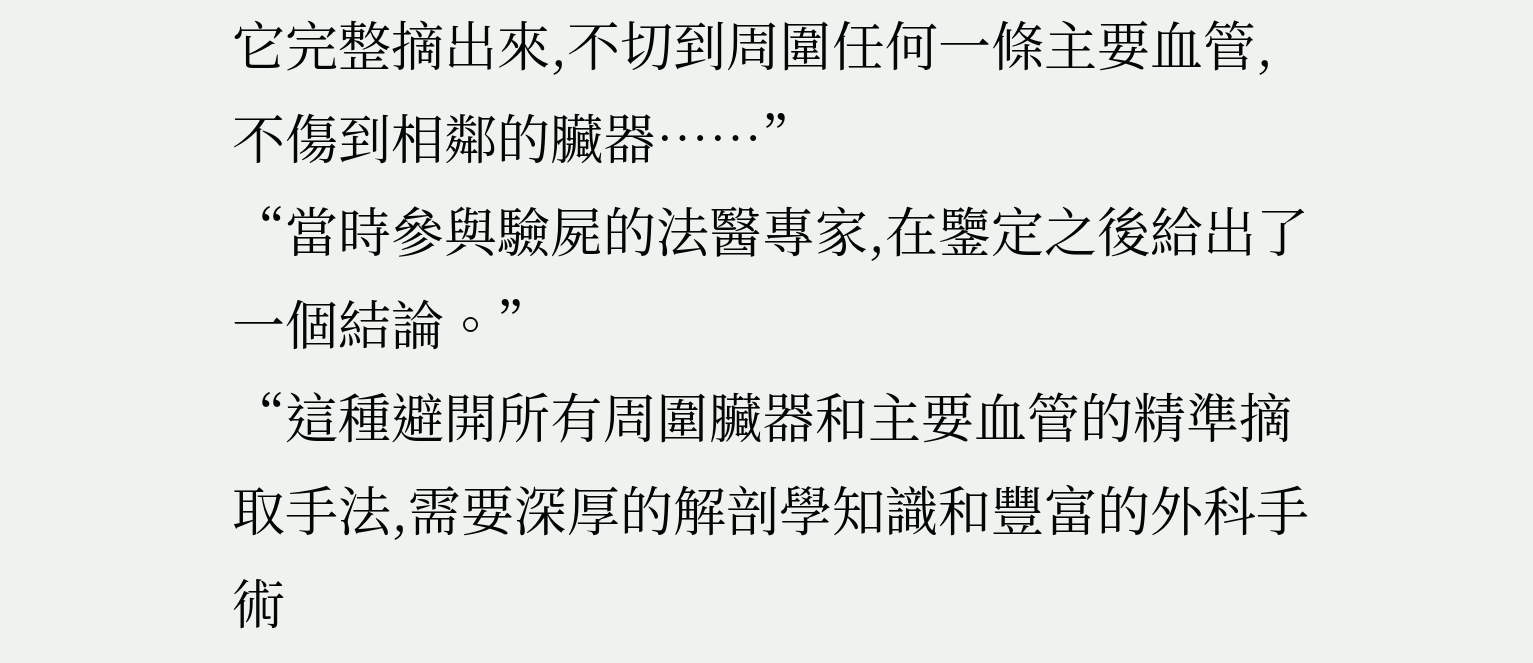它完整摘出來,不切到周圍任何一條主要血管,不傷到相鄰的臟器……”
“當時參與驗屍的法醫專家,在鑒定之後給出了一個結論。”
“這種避開所有周圍臟器和主要血管的精準摘取手法,需要深厚的解剖學知識和豐富的外科手術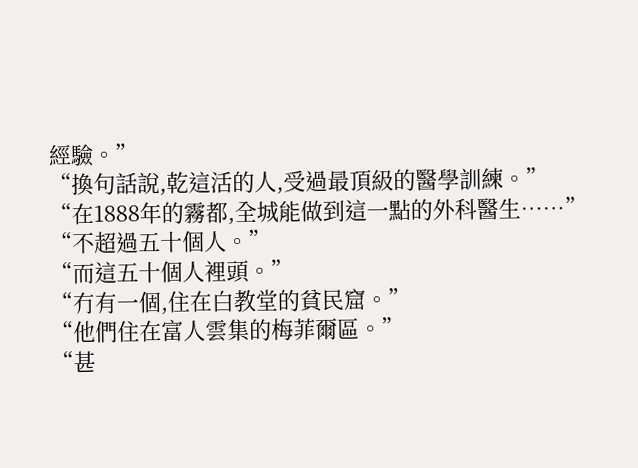經驗。”
“換句話說,乾這活的人,受過最頂級的醫學訓練。”
“在1888年的霧都,全城能做到這一點的外科醫生……”
“不超過五十個人。”
“而這五十個人裡頭。”
“冇有一個,住在白教堂的貧民窟。”
“他們住在富人雲集的梅菲爾區。”
“甚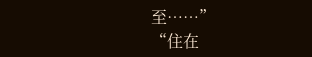至……”
“住在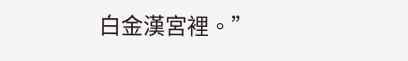白金漢宮裡。”